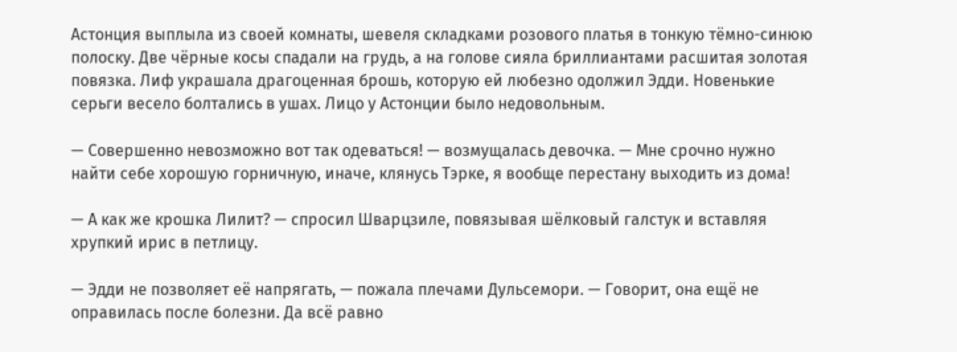Астонция выплыла из своей комнаты, шевеля складками розового платья в тонкую тёмно-синюю полоску. Две чёрные косы спадали на грудь, а на голове сияла бриллиантами расшитая золотая повязка. Лиф украшала драгоценная брошь, которую ей любезно одолжил Эдди. Новенькие серьги весело болтались в ушах. Лицо у Астонции было недовольным.

— Совершенно невозможно вот так одеваться! — возмущалась девочка. — Мне срочно нужно найти себе хорошую горничную, иначе, клянусь Тэрке, я вообще перестану выходить из дома!

— А как же крошка Лилит? — спросил Шварцзиле, повязывая шёлковый галстук и вставляя хрупкий ирис в петлицу.

— Эдди не позволяет её напрягать, — пожала плечами Дульсемори. — Говорит, она ещё не оправилась после болезни. Да всё равно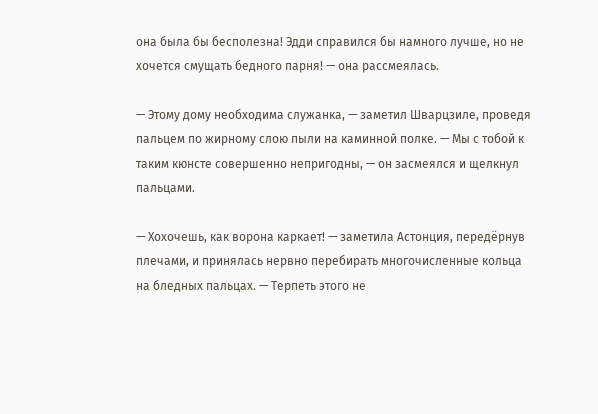она была бы бесполезна! Эдди справился бы намного лучше, но не хочется смущать бедного парня! — она рассмеялась.

— Этому дому необходима служанка, — заметил Шварцзиле, проведя пальцем по жирному слою пыли на каминной полке. — Мы с тобой к таким кюнсте совершенно непригодны, — он засмеялся и щелкнул пальцами.

— Хохочешь, как ворона каркает! — заметила Астонция, передёрнув плечами, и принялась нервно перебирать многочисленные кольца на бледных пальцах. — Терпеть этого не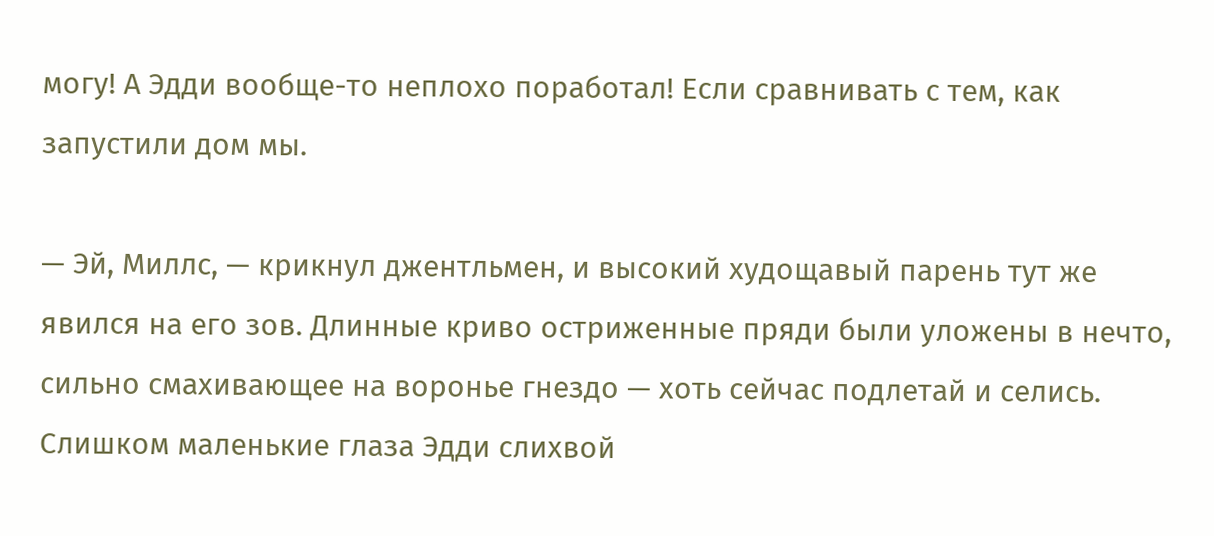могу! А Эдди вообще-то неплохо поработал! Если сравнивать с тем, как запустили дом мы.

— Эй, Миллс, — крикнул джентльмен, и высокий худощавый парень тут же явился на его зов. Длинные криво остриженные пряди были уложены в нечто, сильно смахивающее на воронье гнездо — хоть сейчас подлетай и селись. Слишком маленькие глаза Эдди слихвой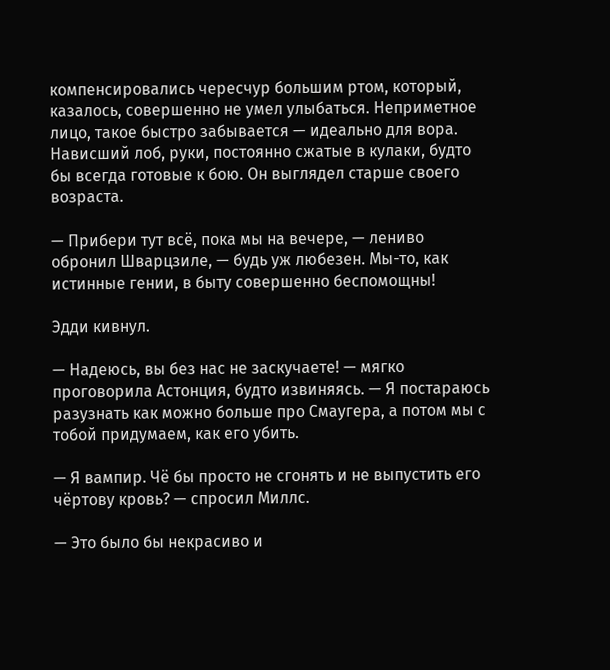компенсировались чересчур большим ртом, который, казалось, совершенно не умел улыбаться. Неприметное лицо, такое быстро забывается — идеально для вора. Нависший лоб, руки, постоянно сжатые в кулаки, будто бы всегда готовые к бою. Он выглядел старше своего возраста.

— Прибери тут всё, пока мы на вечере, — лениво обронил Шварцзиле, — будь уж любезен. Мы-то, как истинные гении, в быту совершенно беспомощны!

Эдди кивнул.

— Надеюсь, вы без нас не заскучаете! — мягко проговорила Астонция, будто извиняясь. — Я постараюсь разузнать как можно больше про Смаугера, а потом мы с тобой придумаем, как его убить.

— Я вампир. Чё бы просто не сгонять и не выпустить его чёртову кровь? — спросил Миллс.

— Это было бы некрасиво и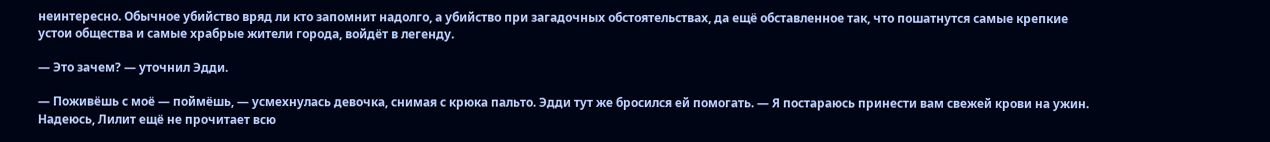неинтересно. Обычное убийство вряд ли кто запомнит надолго, а убийство при загадочных обстоятельствах, да ещё обставленное так, что пошатнутся самые крепкие устои общества и самые храбрые жители города, войдёт в легенду.

— Это зачем? — уточнил Эдди.

— Поживёшь с моё — поймёшь, — усмехнулась девочка, снимая с крюка пальто. Эдди тут же бросился ей помогать. — Я постараюсь принести вам свежей крови на ужин. Надеюсь, Лилит ещё не прочитает всю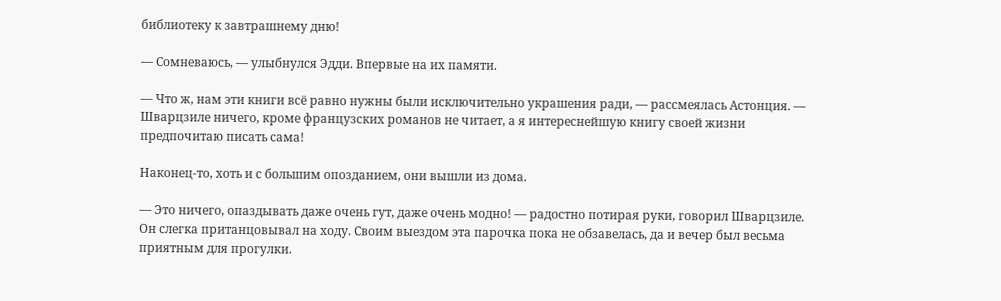библиотеку к завтрашнему дню!

— Сомневаюсь, — улыбнулся Эдди. Впервые на их памяти.

— Что ж, нам эти книги всё равно нужны были исключительно украшения ради, — рассмеялась Астонция. — Шварцзиле ничего, кроме французских романов не читает, а я интереснейшую книгу своей жизни предпочитаю писать сама!

Наконец-то, хоть и с большим опозданием, они вышли из дома.

— Это ничего, опаздывать даже очень гут, даже очень модно! — радостно потирая руки, говорил Шварцзиле. Он слегка пританцовывал на ходу. Своим выездом эта парочка пока не обзавелась, да и вечер был весьма приятным для прогулки.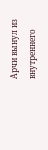Арчи вынул из внутреннего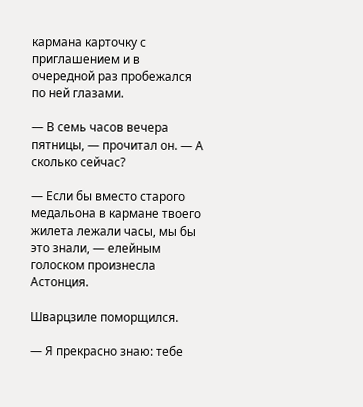кармана карточку с приглашением и в очередной раз пробежался по ней глазами.

— В семь часов вечера пятницы, — прочитал он. — А сколько сейчас?

— Если бы вместо старого медальона в кармане твоего жилета лежали часы, мы бы это знали, — елейным голоском произнесла Астонция.

Шварцзиле поморщился.

— Я прекрасно знаю: тебе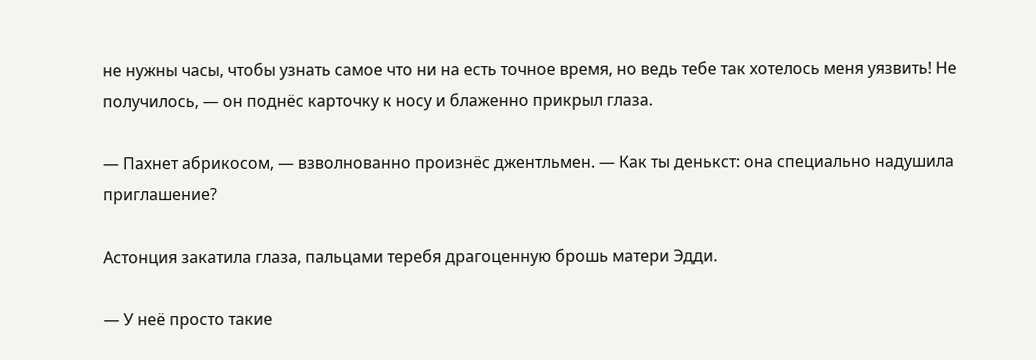не нужны часы, чтобы узнать самое что ни на есть точное время, но ведь тебе так хотелось меня уязвить! Не получилось, — он поднёс карточку к носу и блаженно прикрыл глаза.

— Пахнет абрикосом, — взволнованно произнёс джентльмен. — Как ты денькст: она специально надушила приглашение?

Астонция закатила глаза, пальцами теребя драгоценную брошь матери Эдди.

— У неё просто такие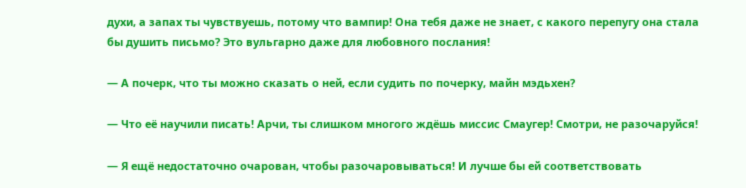духи, а запах ты чувствуешь, потому что вампир! Она тебя даже не знает, с какого перепугу она стала бы душить письмо? Это вульгарно даже для любовного послания!

— А почерк, что ты можно сказать о ней, если судить по почерку, майн мэдьхен?

— Что её научили писать! Арчи, ты слишком многого ждёшь миссис Смаугер! Смотри, не разочаруйся!

— Я ещё недостаточно очарован, чтобы разочаровываться! И лучше бы ей соответствовать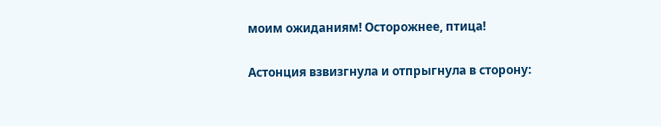моим ожиданиям! Осторожнее, птица!

Астонция взвизгнула и отпрыгнула в сторону: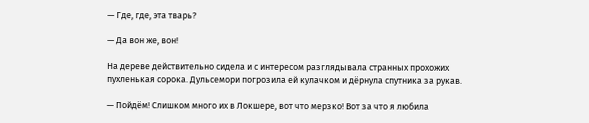— Где, где, эта тварь?

— Да вон же, вон!

На дереве действительно сидела и с интересом разглядывала странных прохожих пухленькая сорока. Дульсемори погрозила ей кулачком и дёрнула спутника за рукав.

— Пойдём! Слишком много их в Локшере, вот что мерзко! Вот за что я любила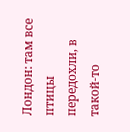Лондон: там все птицы передохли, в такой-то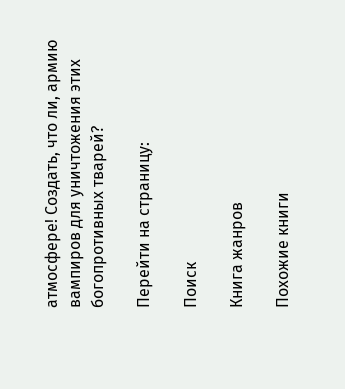атмосфере! Создать, что ли, армию вампиров для уничтожения этих богопротивных тварей?

Перейти на страницу:

Поиск

Книга жанров

Похожие книги